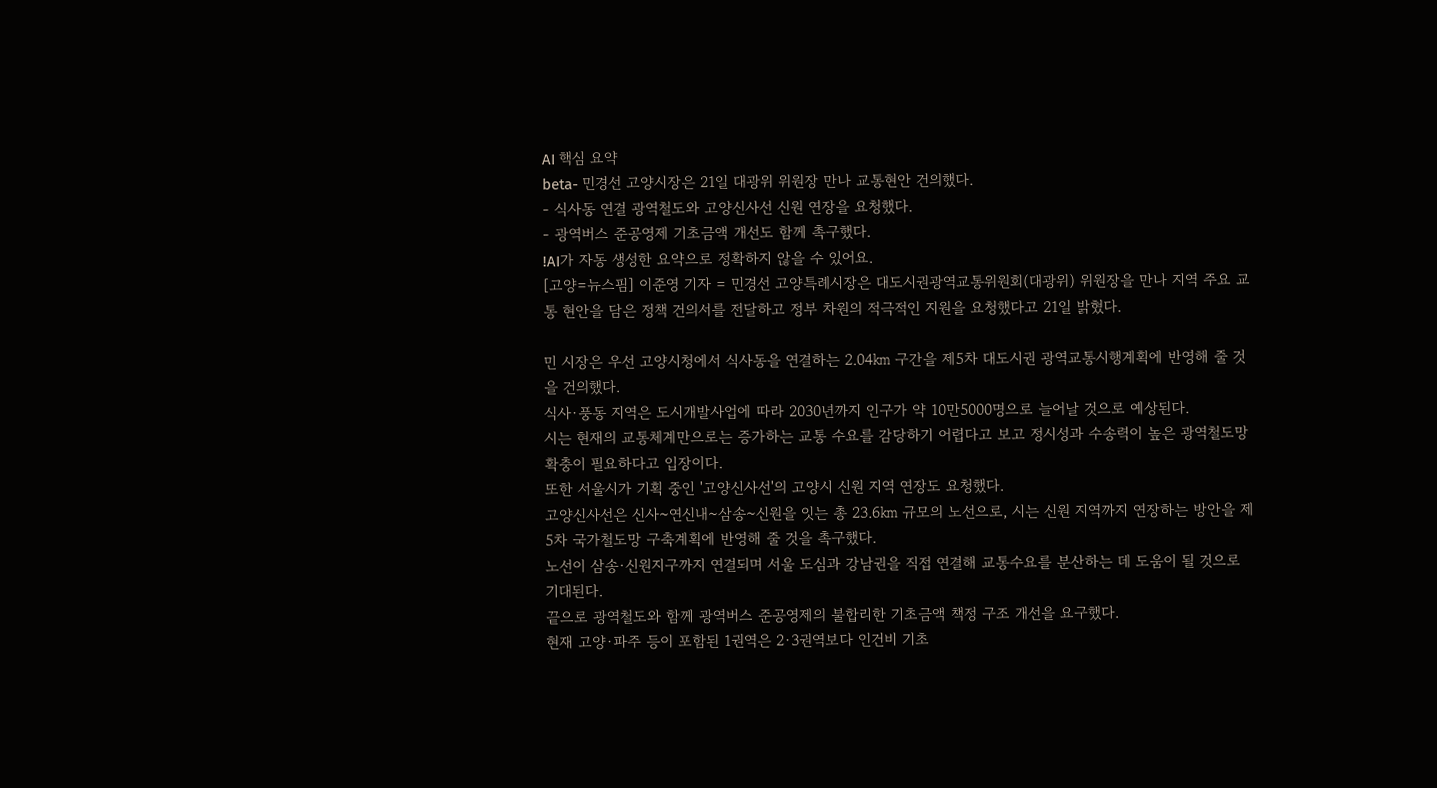AI 핵심 요약
beta- 민경선 고양시장은 21일 대광위 위원장 만나 교통현안 건의했다.
- 식사동 연결 광역철도와 고양신사선 신원 연장을 요청했다.
- 광역버스 준공영제 기초금액 개선도 함께 촉구했다.
!AI가 자동 생성한 요약으로 정확하지 않을 수 있어요.
[고양=뉴스핌] 이준영 기자 = 민경선 고양특례시장은 대도시권광역교통위원회(대광위) 위원장을 만나 지역 주요 교통 현안을 담은 정책 건의서를 전달하고 정부 차원의 적극적인 지원을 요청했다고 21일 밝혔다.

민 시장은 우선 고양시청에서 식사동을 연결하는 2.04㎞ 구간을 제5차 대도시권 광역교통시행계획에 반영해 줄 것을 건의했다.
식사·풍동 지역은 도시개발사업에 따라 2030년까지 인구가 약 10만5000명으로 늘어날 것으로 예상된다.
시는 현재의 교통체계만으로는 증가하는 교통 수요를 감당하기 어렵다고 보고 정시성과 수송력이 높은 광역철도망 확충이 필요하다고 입장이다.
또한 서울시가 기획 중인 '고양신사선'의 고양시 신원 지역 연장도 요청했다.
고양신사선은 신사~연신내~삼송~신원을 잇는 총 23.6㎞ 규모의 노선으로, 시는 신원 지역까지 연장하는 방안을 제5차 국가철도망 구축계획에 반영해 줄 것을 촉구했다.
노선이 삼송·신원지구까지 연결되며 서울 도심과 강남권을 직접 연결해 교통수요를 분산하는 데 도움이 될 것으로 기대된다.
끝으로 광역철도와 함께 광역버스 준공영제의 불합리한 기초금액 책정 구조 개선을 요구했다.
현재 고양·파주 등이 포함된 1권역은 2·3권역보다 인건비 기초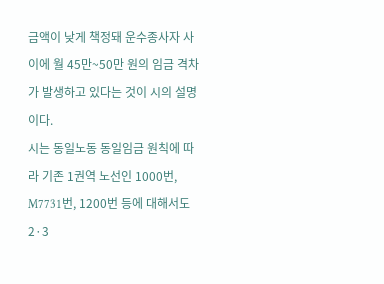금액이 낮게 책정돼 운수종사자 사이에 월 45만~50만 원의 임금 격차가 발생하고 있다는 것이 시의 설명이다.
시는 동일노동 동일임금 원칙에 따라 기존 1권역 노선인 1000번, M7731번, 1200번 등에 대해서도 2·3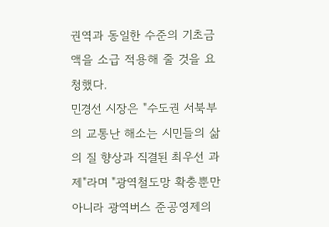권역과 동일한 수준의 기초금액을 소급 적용해 줄 것을 요청했다.
민경선 시장은 "수도권 서북부의 교통난 해소는 시민들의 삶의 질 향상과 직결된 최우선 과제"라며 "광역철도망 확충뿐만 아니라 광역버스 준공영제의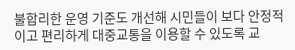불합리한 운영 기준도 개선해 시민들이 보다 안정적이고 편리하게 대중교통을 이용할 수 있도록 교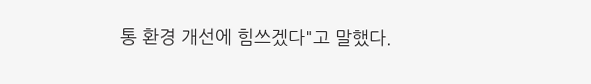통 환경 개선에 힘쓰겠다"고 말했다.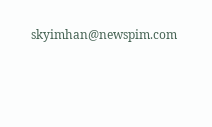skyimhan@newspim.com